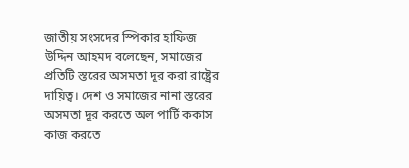জাতীয় সংসদের স্পিকার হাফিজ উদ্দিন আহমদ বলেছেন, সমাজের প্রতিটি স্তরের অসমতা দূর করা রাষ্ট্রের দায়িত্ব। দেশ ও সমাজের নানা স্তরের অসমতা দূর করতে অল পার্টি ককাস কাজ করতে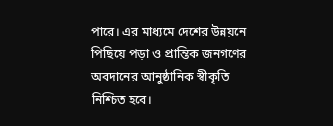পারে। এর মাধ্যমে দেশের উন্নয়নে পিছিয়ে পড়া ও প্রান্তিক জনগণের অবদানের আনুষ্ঠানিক স্বীকৃতি নিশ্চিত হবে।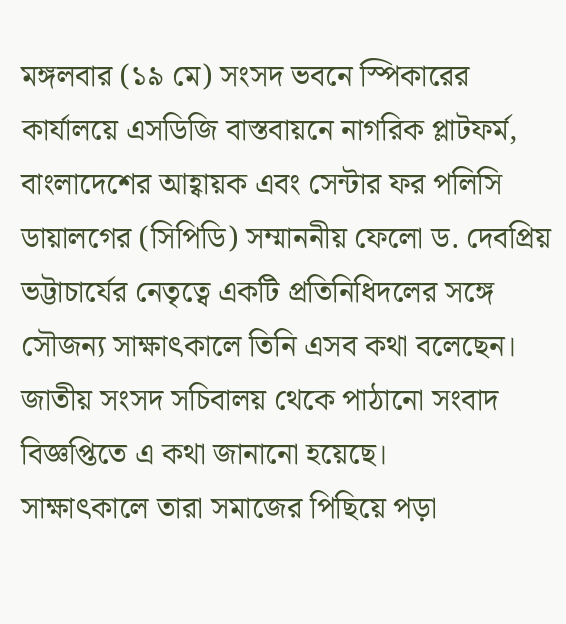মঙ্গলবার (১৯ মে) সংসদ ভবনে স্পিকারের কার্যালয়ে এসডিজি বাস্তবায়নে নাগরিক প্লাটফর্ম, বাংলাদেশের আহ্বায়ক এবং সেন্টার ফর পলিসি ডায়ালগের (সিপিডি) সম্মাননীয় ফেলো ড. দেবপ্রিয় ভট্টাচার্যের নেতৃত্বে একটি প্রতিনিধিদলের সঙ্গে সৌজন্য সাক্ষাৎকালে তিনি এসব কথা বলেছেন। জাতীয় সংসদ সচিবালয় থেকে পাঠানো সংবাদ বিজ্ঞপ্তিতে এ কথা জানানো হয়েছে।
সাক্ষাৎকালে তারা সমাজের পিছিয়ে পড়া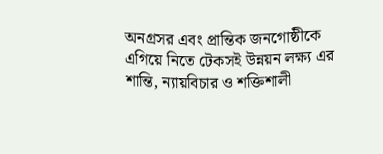অনগ্রসর এবং প্রান্তিক জনগোষ্ঠীকে এগিয়ে নিতে টেকসই উন্নয়ন লক্ষ্য এর শান্তি, ন্যায়বিচার ও শক্তিশালী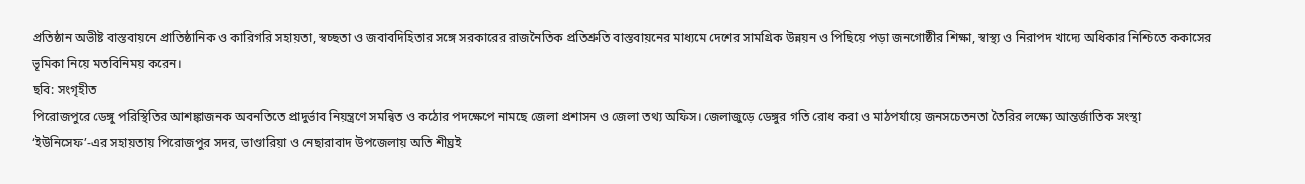প্রতিষ্ঠান অভীষ্ট বাস্তবায়নে প্রাতিষ্ঠানিক ও কারিগরি সহায়তা, স্বচ্ছতা ও জবাবদিহিতার সঙ্গে সরকারের রাজনৈতিক প্রতিশ্রুতি বাস্তবায়নের মাধ্যমে দেশের সামগ্রিক উন্নয়ন ও পিছিয়ে পড়া জনগোষ্ঠীর শিক্ষা, স্বাস্থ্য ও নিরাপদ খাদ্যে অধিকার নিশ্চিতে ককাসের ভূমিকা নিয়ে মতবিনিময় করেন।
ছবি: সংগৃহীত
পিরোজপুরে ডেঙ্গু পরিস্থিতির আশঙ্কাজনক অবনতিতে প্রাদুর্ভাব নিয়ন্ত্রণে সমন্বিত ও কঠোর পদক্ষেপে নামছে জেলা প্রশাসন ও জেলা তথ্য অফিস। জেলাজুড়ে ডেঙ্গুর গতি রোধ করা ও মাঠপর্যায়ে জনসচেতনতা তৈরির লক্ষ্যে আন্তর্জাতিক সংস্থা ‘ইউনিসেফ’-এর সহায়তায় পিরোজপুর সদর, ভাণ্ডারিয়া ও নেছারাবাদ উপজেলায় অতি শীঘ্রই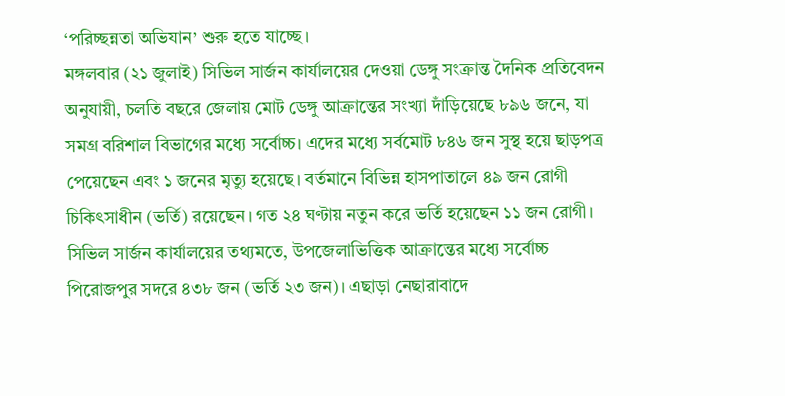‘পরিচ্ছন্নতা অভিযান’ শুরু হতে যাচ্ছে।
মঙ্গলবার (২১ জুলাই) সিভিল সার্জন কার্যালয়ের দেওয়া ডেঙ্গু সংক্রান্ত দৈনিক প্রতিবেদন অনুযায়ী, চলতি বছরে জেলায় মোট ডেঙ্গু আক্রান্তের সংখ্যা দাঁড়িয়েছে ৮৯৬ জনে, যা সমগ্র বরিশাল বিভাগের মধ্যে সর্বোচ্চ। এদের মধ্যে সর্বমোট ৮৪৬ জন সুস্থ হয়ে ছাড়পত্র পেয়েছেন এবং ১ জনের মৃত্যু হয়েছে। বর্তমানে বিভিন্ন হাসপাতালে ৪৯ জন রোগী চিকিৎসাধীন (ভর্তি) রয়েছেন। গত ২৪ ঘণ্টায় নতুন করে ভর্তি হয়েছেন ১১ জন রোগী।
সিভিল সার্জন কার্যালয়ের তথ্যমতে, উপজেলাভিত্তিক আক্রান্তের মধ্যে সর্বোচ্চ পিরোজপুর সদরে ৪৩৮ জন (ভর্তি ২৩ জন)। এছাড়া নেছারাবাদে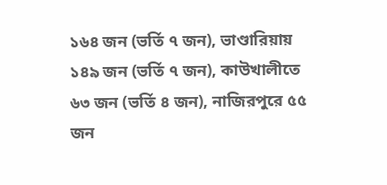১৬৪ জন (ভর্তি ৭ জন), ভাণ্ডারিয়ায় ১৪৯ জন (ভর্তি ৭ জন), কাউখালীতে ৬৩ জন (ভর্তি ৪ জন), নাজিরপুরে ৫৫ জন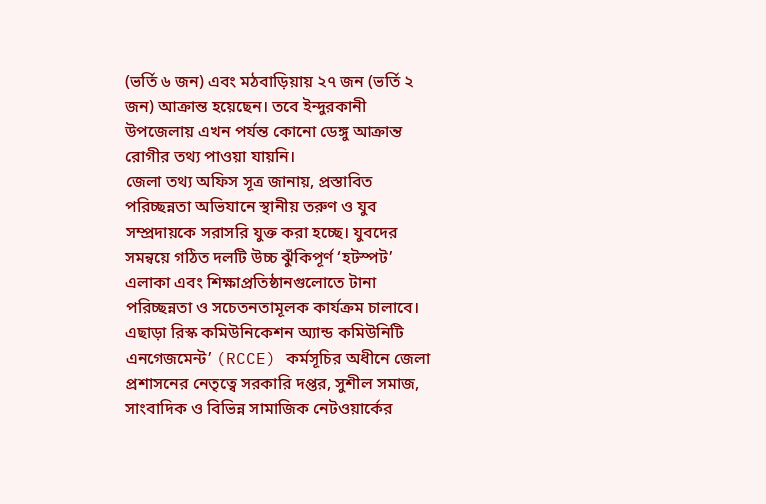(ভর্তি ৬ জন) এবং মঠবাড়িয়ায় ২৭ জন (ভর্তি ২ জন) আক্রান্ত হয়েছেন। তবে ইন্দুরকানী উপজেলায় এখন পর্যন্ত কোনো ডেঙ্গু আক্রান্ত রোগীর তথ্য পাওয়া যায়নি।
জেলা তথ্য অফিস সূত্র জানায়, প্রস্তাবিত পরিচ্ছন্নতা অভিযানে স্থানীয় তরুণ ও যুব সম্প্রদায়কে সরাসরি যুক্ত করা হচ্ছে। যুবদের সমন্বয়ে গঠিত দলটি উচ্চ ঝুঁকিপূর্ণ ‘হটস্পট’ এলাকা এবং শিক্ষাপ্রতিষ্ঠানগুলোতে টানা পরিচ্ছন্নতা ও সচেতনতামূলক কার্যক্রম চালাবে।
এছাড়া রিস্ক কমিউনিকেশন অ্যান্ড কমিউনিটি এনগেজমেন্ট’ (RCCE) কর্মসূচির অধীনে জেলা প্রশাসনের নেতৃত্বে সরকারি দপ্তর, সুশীল সমাজ, সাংবাদিক ও বিভিন্ন সামাজিক নেটওয়ার্কের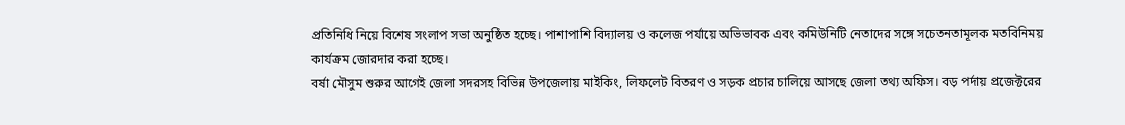প্রতিনিধি নিয়ে বিশেষ সংলাপ সভা অনুষ্ঠিত হচ্ছে। পাশাপাশি বিদ্যালয় ও কলেজ পর্যায়ে অভিভাবক এবং কমিউনিটি নেতাদের সঙ্গে সচেতনতামূলক মতবিনিময় কার্যক্রম জোরদার করা হচ্ছে।
বর্ষা মৌসুম শুরুর আগেই জেলা সদরসহ বিভিন্ন উপজেলায় মাইকিং, লিফলেট বিতরণ ও সড়ক প্রচার চালিয়ে আসছে জেলা তথ্য অফিস। বড় পর্দায় প্রজেক্টরের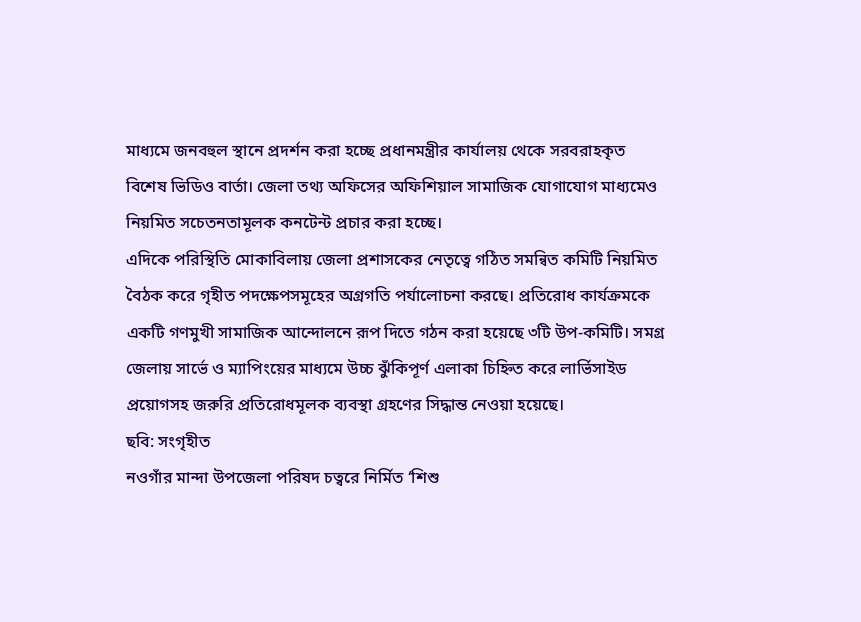মাধ্যমে জনবহুল স্থানে প্রদর্শন করা হচ্ছে প্রধানমন্ত্রীর কার্যালয় থেকে সরবরাহকৃত বিশেষ ভিডিও বার্তা। জেলা তথ্য অফিসের অফিশিয়াল সামাজিক যোগাযোগ মাধ্যমেও নিয়মিত সচেতনতামূলক কনটেন্ট প্রচার করা হচ্ছে।
এদিকে পরিস্থিতি মোকাবিলায় জেলা প্রশাসকের নেতৃত্বে গঠিত সমন্বিত কমিটি নিয়মিত বৈঠক করে গৃহীত পদক্ষেপসমূহের অগ্রগতি পর্যালোচনা করছে। প্রতিরোধ কার্যক্রমকে একটি গণমুখী সামাজিক আন্দোলনে রূপ দিতে গঠন করা হয়েছে ৩টি উপ-কমিটি। সমগ্র জেলায় সার্ভে ও ম্যাপিংয়ের মাধ্যমে উচ্চ ঝুঁকিপূর্ণ এলাকা চিহ্নিত করে লার্ভিসাইড প্রয়োগসহ জরুরি প্রতিরোধমূলক ব্যবস্থা গ্রহণের সিদ্ধান্ত নেওয়া হয়েছে।
ছবি: সংগৃহীত
নওগাঁর মান্দা উপজেলা পরিষদ চত্বরে নির্মিত ‘শিশু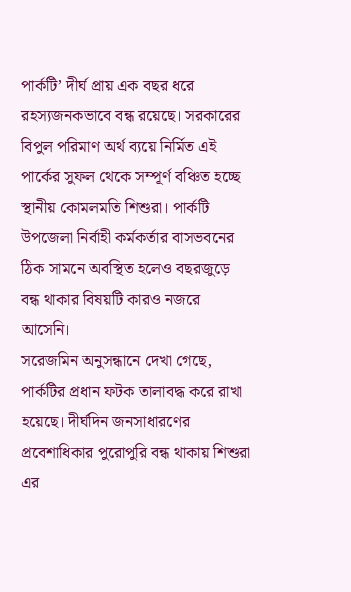পার্কটি’ দীর্ঘ প্রায় এক বছর ধরে রহস্যজনকভাবে বন্ধ রয়েছে। সরকারের বিপুল পরিমাণ অর্থ ব্যয়ে নির্মিত এই পার্কের সুফল থেকে সম্পূর্ণ বঞ্চিত হচ্ছে স্থানীয় কোমলমতি শিশুরা। পার্কটি উপজেলা নির্বাহী কর্মকর্তার বাসভবনের ঠিক সামনে অবস্থিত হলেও বছরজুড়ে বন্ধ থাকার বিষয়টি কারও নজরে আসেনি।
সরেজমিন অনুসন্ধানে দেখা গেছে, পার্কটির প্রধান ফটক তালাবদ্ধ করে রাখা হয়েছে। দীর্ঘদিন জনসাধারণের প্রবেশাধিকার পুরোপুরি বন্ধ থাকায় শিশুরা এর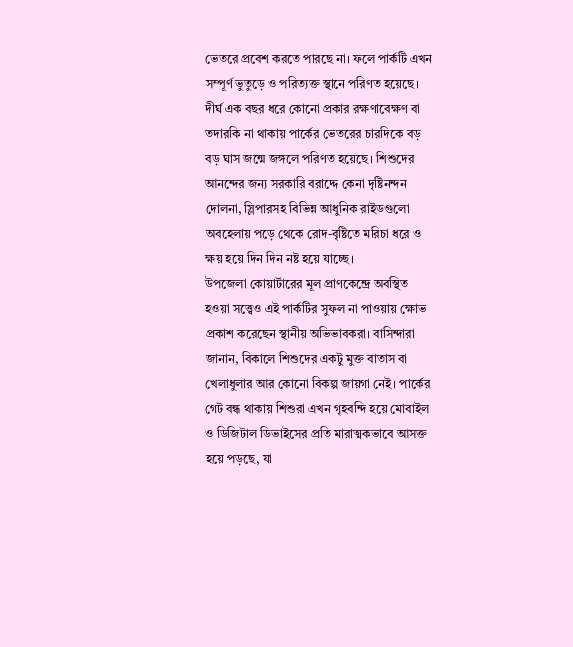ভেতরে প্রবেশ করতে পারছে না। ফলে পার্কটি এখন সম্পূর্ণ ভুতুড়ে ও পরিত্যক্ত স্থানে পরিণত হয়েছে। দীর্ঘ এক বছর ধরে কোনো প্রকার রক্ষণাবেক্ষণ বা তদারকি না থাকায় পার্কের ভেতরের চারদিকে বড় বড় ঘাস জন্মে জঙ্গলে পরিণত হয়েছে। শিশুদের আনন্দের জন্য সরকারি বরাদ্দে কেনা দৃষ্টিনন্দন দোলনা, স্লিপারসহ বিভিন্ন আধুনিক রাইডগুলো অবহেলায় পড়ে থেকে রোদ-বৃষ্টিতে মরিচা ধরে ও ক্ষয় হয়ে দিন দিন নষ্ট হয়ে যাচ্ছে।
উপজেলা কোয়ার্টারের মূল প্রাণকেন্দ্রে অবস্থিত হওয়া সত্ত্বেও এই পার্কটির সুফল না পাওয়ায় ক্ষোভ প্রকাশ করেছেন স্থানীয় অভিভাবকরা। বাসিন্দারা জানান, বিকালে শিশুদের একটু মুক্ত বাতাস বা খেলাধুলার আর কোনো বিকল্প জায়গা নেই। পার্কের গেট বন্ধ থাকায় শিশুরা এখন গৃহবন্দি হয়ে মোবাইল ও ডিজিটাল ডিভাইসের প্রতি মারাত্মকভাবে আসক্ত হয়ে পড়ছে, যা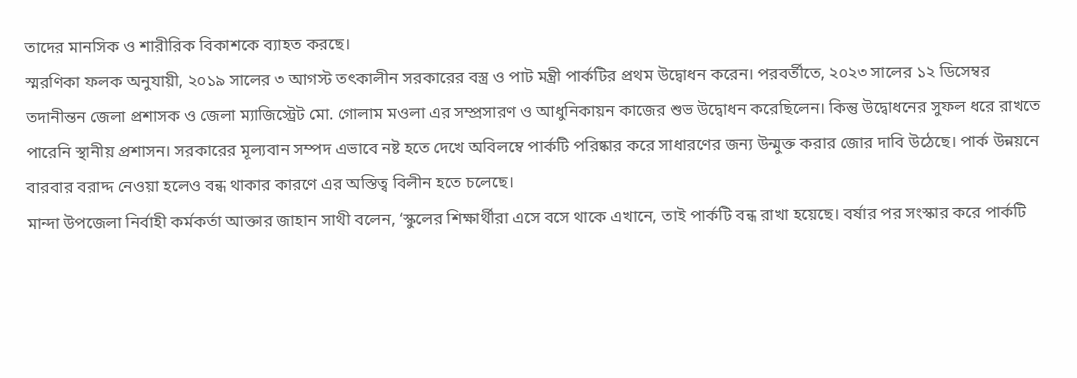তাদের মানসিক ও শারীরিক বিকাশকে ব্যাহত করছে।
স্মরণিকা ফলক অনুযায়ী, ২০১৯ সালের ৩ আগস্ট তৎকালীন সরকারের বস্ত্র ও পাট মন্ত্রী পার্কটির প্রথম উদ্বোধন করেন। পরবর্তীতে, ২০২৩ সালের ১২ ডিসেম্বর তদানীন্তন জেলা প্রশাসক ও জেলা ম্যাজিস্ট্রেট মো. গোলাম মওলা এর সম্প্রসারণ ও আধুনিকায়ন কাজের শুভ উদ্বোধন করেছিলেন। কিন্তু উদ্বোধনের সুফল ধরে রাখতে পারেনি স্থানীয় প্রশাসন। সরকারের মূল্যবান সম্পদ এভাবে নষ্ট হতে দেখে অবিলম্বে পার্কটি পরিষ্কার করে সাধারণের জন্য উন্মুক্ত করার জোর দাবি উঠেছে। পার্ক উন্নয়নে বারবার বরাদ্দ নেওয়া হলেও বন্ধ থাকার কারণে এর অস্তিত্ব বিলীন হতে চলেছে।
মান্দা উপজেলা নির্বাহী কর্মকর্তা আক্তার জাহান সাথী বলেন, ‘স্কুলের শিক্ষার্থীরা এসে বসে থাকে এখানে, তাই পার্কটি বন্ধ রাখা হয়েছে। বর্ষার পর সংস্কার করে পার্কটি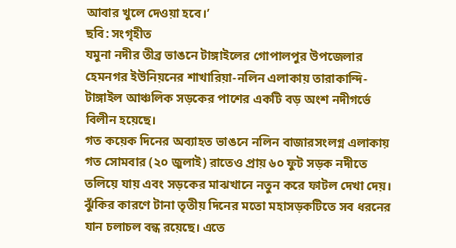আবার খুলে দেওয়া হবে।’
ছবি: সংগৃহীত
যমুনা নদীর তীব্র ভাঙনে টাঙ্গাইলের গোপালপুর উপজেলার হেমনগর ইউনিয়নের শাখারিয়া-নলিন এলাকায় তারাকান্দি-টাঙ্গাইল আঞ্চলিক সড়কের পাশের একটি বড় অংশ নদীগর্ভে বিলীন হয়েছে।
গত কয়েক দিনের অব্যাহত ভাঙনে নলিন বাজারসংলগ্ন এলাকায় গত সোমবার (২০ জুলাই) রাতেও প্রায় ৬০ ফুট সড়ক নদীতে তলিয়ে যায় এবং সড়কের মাঝখানে নতুন করে ফাটল দেখা দেয়। ঝুঁকির কারণে টানা তৃতীয় দিনের মতো মহাসড়কটিতে সব ধরনের যান চলাচল বন্ধ রয়েছে। এতে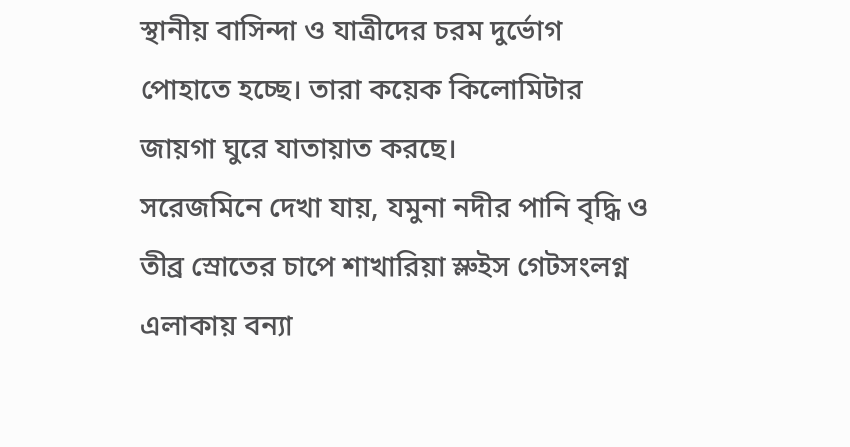স্থানীয় বাসিন্দা ও যাত্রীদের চরম দুর্ভোগ পোহাতে হচ্ছে। তারা কয়েক কিলোমিটার জায়গা ঘুরে যাতায়াত করছে।
সরেজমিনে দেখা যায়, যমুনা নদীর পানি বৃদ্ধি ও তীব্র স্রোতের চাপে শাখারিয়া স্লুইস গেটসংলগ্ন এলাকায় বন্যা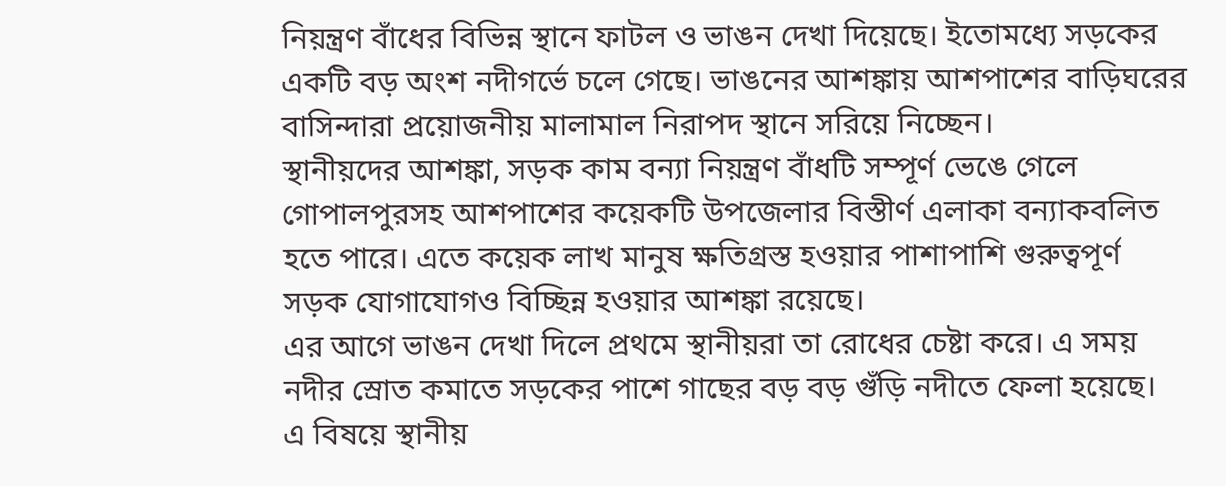নিয়ন্ত্রণ বাঁধের বিভিন্ন স্থানে ফাটল ও ভাঙন দেখা দিয়েছে। ইতোমধ্যে সড়কের একটি বড় অংশ নদীগর্ভে চলে গেছে। ভাঙনের আশঙ্কায় আশপাশের বাড়িঘরের বাসিন্দারা প্রয়োজনীয় মালামাল নিরাপদ স্থানে সরিয়ে নিচ্ছেন।
স্থানীয়দের আশঙ্কা, সড়ক কাম বন্যা নিয়ন্ত্রণ বাঁধটি সম্পূর্ণ ভেঙে গেলে গোপালপুরসহ আশপাশের কয়েকটি উপজেলার বিস্তীর্ণ এলাকা বন্যাকবলিত হতে পারে। এতে কয়েক লাখ মানুষ ক্ষতিগ্রস্ত হওয়ার পাশাপাশি গুরুত্বপূর্ণ সড়ক যোগাযোগও বিচ্ছিন্ন হওয়ার আশঙ্কা রয়েছে।
এর আগে ভাঙন দেখা দিলে প্রথমে স্থানীয়রা তা রোধের চেষ্টা করে। এ সময় নদীর স্রোত কমাতে সড়কের পাশে গাছের বড় বড় গুঁড়ি নদীতে ফেলা হয়েছে।
এ বিষয়ে স্থানীয়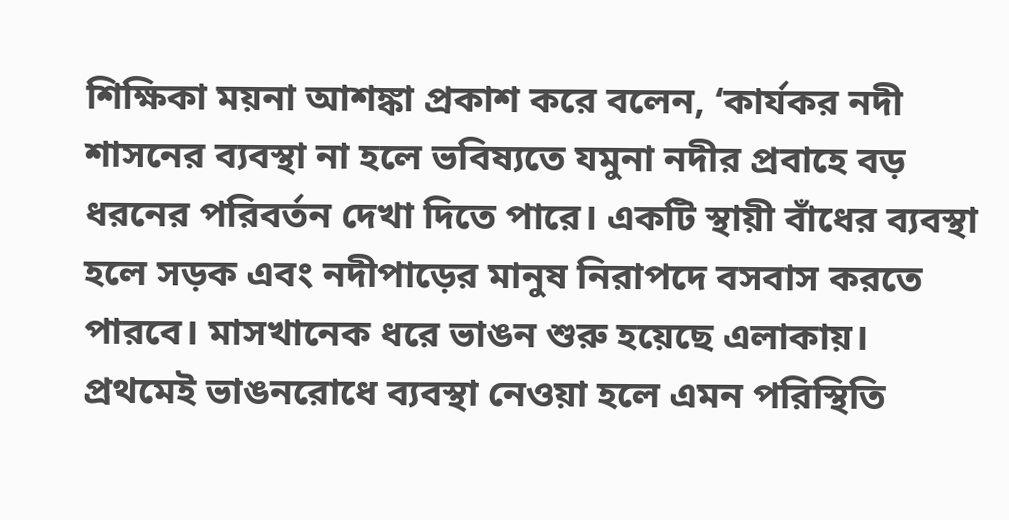শিক্ষিকা ময়না আশঙ্কা প্রকাশ করে বলেন, ‘কার্যকর নদী শাসনের ব্যবস্থা না হলে ভবিষ্যতে যমুনা নদীর প্রবাহে বড় ধরনের পরিবর্তন দেখা দিতে পারে। একটি স্থায়ী বাঁধের ব্যবস্থা হলে সড়ক এবং নদীপাড়ের মানুষ নিরাপদে বসবাস করতে পারবে। মাসখানেক ধরে ভাঙন শুরু হয়েছে এলাকায়। প্রথমেই ভাঙনরোধে ব্যবস্থা নেওয়া হলে এমন পরিস্থিতি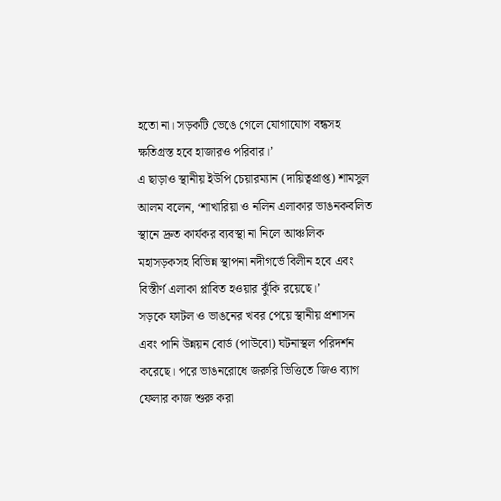হতো না। সড়কটি ভেঙে গেলে যোগাযোগ বন্ধসহ ক্ষতিগ্রস্ত হবে হাজারও পরিবার।’
এ ছাড়াও স্থানীয় ইউপি চেয়ারম্যান (দায়িত্বপ্রাপ্ত) শামসুল আলম বলেন, ‘শাখারিয়া ও নলিন এলাকার ভাঙনকবলিত স্থানে দ্রুত কার্যকর ব্যবস্থা না নিলে আঞ্চলিক মহাসড়কসহ বিভিন্ন স্থাপনা নদীগর্ভে বিলীন হবে এবং বিস্তীর্ণ এলাকা প্লাবিত হওয়ার ঝুঁকি রয়েছে।’
সড়কে ফাটল ও ভাঙনের খবর পেয়ে স্থানীয় প্রশাসন এবং পানি উন্নয়ন বোর্ড (পাউবো) ঘটনাস্থল পরিদর্শন করেছে। পরে ভাঙনরোধে জরুরি ভিত্তিতে জিও ব্যাগ ফেলার কাজ শুরু করা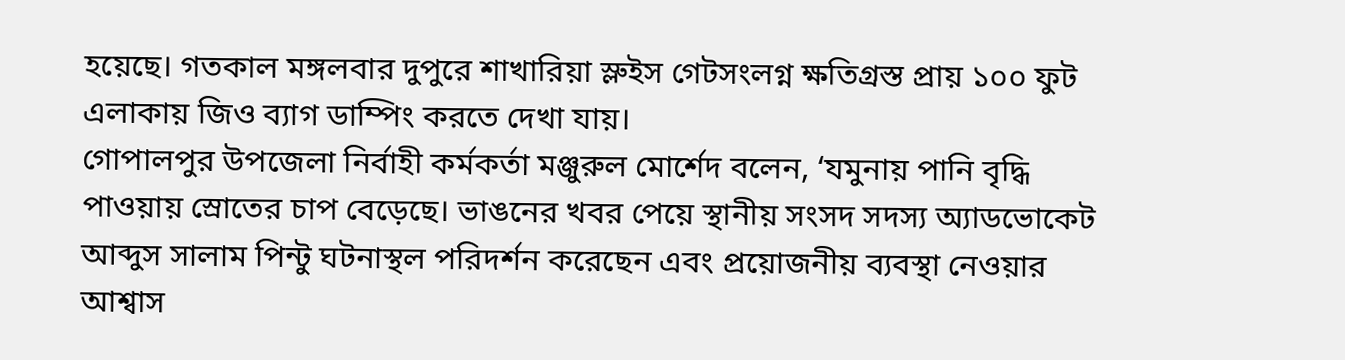হয়েছে। গতকাল মঙ্গলবার দুপুরে শাখারিয়া স্লুইস গেটসংলগ্ন ক্ষতিগ্রস্ত প্রায় ১০০ ফুট এলাকায় জিও ব্যাগ ডাম্পিং করতে দেখা যায়।
গোপালপুর উপজেলা নির্বাহী কর্মকর্তা মঞ্জুরুল মোর্শেদ বলেন, ‘যমুনায় পানি বৃদ্ধি পাওয়ায় স্রোতের চাপ বেড়েছে। ভাঙনের খবর পেয়ে স্থানীয় সংসদ সদস্য অ্যাডভোকেট আব্দুস সালাম পিন্টু ঘটনাস্থল পরিদর্শন করেছেন এবং প্রয়োজনীয় ব্যবস্থা নেওয়ার আশ্বাস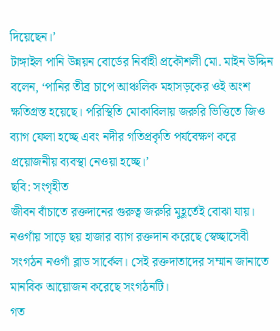দিয়েছেন।’
টাঙ্গাইল পানি উন্নয়ন বোর্ডের নির্বাহী প্রকৌশলী মো. মাইন উদ্দিন বলেন, ‘পানির তীব্র চাপে আঞ্চলিক মহাসড়কের ওই অংশ ক্ষতিগ্রস্ত হয়েছে। পরিস্থিতি মোকাবিলায় জরুরি ভিত্তিতে জিও ব্যাগ ফেলা হচ্ছে এবং নদীর গতিপ্রকৃতি পর্যবেক্ষণ করে প্রয়োজনীয় ব্যবস্থা নেওয়া হচ্ছে।’
ছবি: সংগৃহীত
জীবন বাঁচাতে রক্তদানের গুরুত্ব জরুরি মুহূর্তেই বোঝা যায়। নওগাঁয় সাড়ে ছয় হাজার ব্যাগ রক্তদান করেছে স্বেচ্ছাসেবী সংগঠন নওগাঁ ব্লাড সার্কেল। সেই রক্তদাতাদের সম্মান জানাতে মানবিক আয়োজন করেছে সংগঠনটি।
গত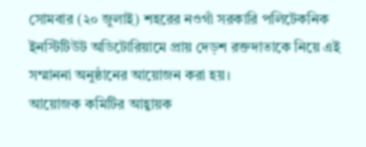সোমবার (২০ জুলাই) শহরের নওগাঁ সরকারি পলিটেকনিক ইনস্টিটিউট অডিটোরিয়ামে প্রায় দেড়শ রক্তদাতাকে নিয়ে এই সম্মাননা অনুষ্ঠানের আয়োজন করা হয়।
আয়োজক কমিটির আহ্বায়ক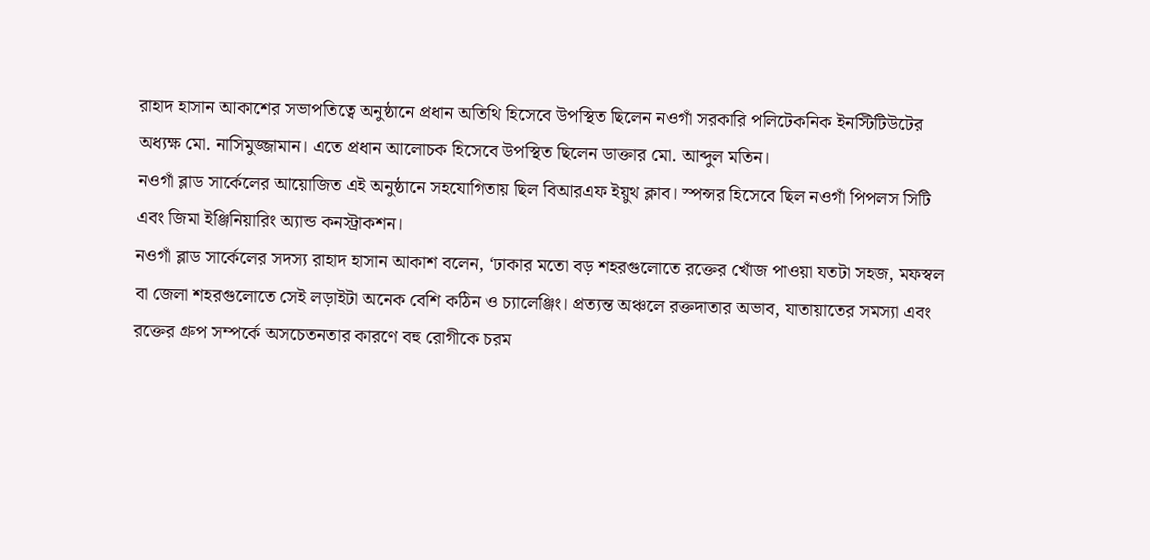রাহাদ হাসান আকাশের সভাপতিত্বে অনুষ্ঠানে প্রধান অতিথি হিসেবে উপস্থিত ছিলেন নওগাঁ সরকারি পলিটেকনিক ইনস্টিটিউটের অধ্যক্ষ মো. নাসিমুজ্জামান। এতে প্রধান আলোচক হিসেবে উপস্থিত ছিলেন ডাক্তার মো. আব্দুল মতিন।
নওগাঁ ব্লাড সার্কেলের আয়োজিত এই অনুষ্ঠানে সহযোগিতায় ছিল বিআরএফ ইয়ুথ ক্লাব। স্পন্সর হিসেবে ছিল নওগাঁ পিপলস সিটি এবং জিমা ইঞ্জিনিয়ারিং অ্যান্ড কনস্ট্রাকশন।
নওগাঁ ব্লাড সার্কেলের সদস্য রাহাদ হাসান আকাশ বলেন, ‘ঢাকার মতো বড় শহরগুলোতে রক্তের খোঁজ পাওয়া যতটা সহজ, মফস্বল বা জেলা শহরগুলোতে সেই লড়াইটা অনেক বেশি কঠিন ও চ্যালেঞ্জিং। প্রত্যন্ত অঞ্চলে রক্তদাতার অভাব, যাতায়াতের সমস্যা এবং রক্তের গ্রুপ সম্পর্কে অসচেতনতার কারণে বহু রোগীকে চরম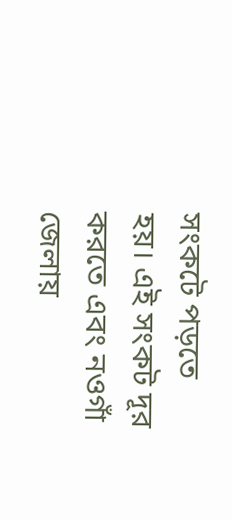সংকটে পড়তে হয়। এই সংকট দূর করতে এবং নওগাঁ জেলায়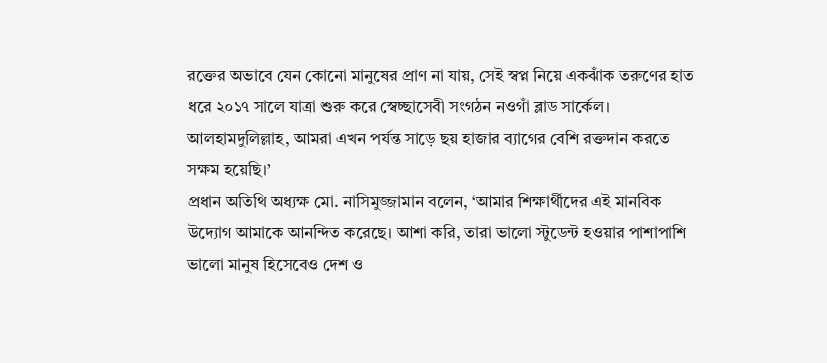রক্তের অভাবে যেন কোনো মানুষের প্রাণ না যায়, সেই স্বপ্ন নিয়ে একঝাঁক তরুণের হাত ধরে ২০১৭ সালে যাত্রা শুরু করে স্বেচ্ছাসেবী সংগঠন নওগাঁ ব্লাড সার্কেল। আলহামদুলিল্লাহ, আমরা এখন পর্যন্ত সাড়ে ছয় হাজার ব্যাগের বেশি রক্তদান করতে সক্ষম হয়েছি।’
প্রধান অতিথি অধ্যক্ষ মো. নাসিমুজ্জামান বলেন, ‘আমার শিক্ষার্থীদের এই মানবিক উদ্যোগ আমাকে আনন্দিত করেছে। আশা করি, তারা ভালো স্টুডেন্ট হওয়ার পাশাপাশি ভালো মানুষ হিসেবেও দেশ ও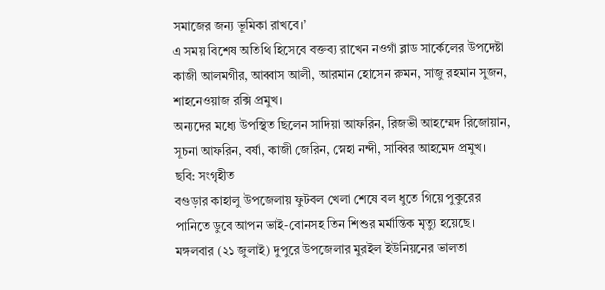সমাজের জন্য ভূমিকা রাখবে।’
এ সময় বিশেষ অতিথি হিসেবে বক্তব্য রাখেন নওগাঁ ব্লাড সার্কেলের উপদেষ্টা কাজী আলমগীর, আব্বাস আলী, আরমান হোসেন রুমন, সাজু রহমান সুজন, শাহনেওয়াজ রক্সি প্রমুখ।
অন্যদের মধ্যে উপস্থিত ছিলেন সাদিয়া আফরিন, রিজভী আহম্মেদ রিজোয়ান, সূচনা আফরিন, বর্ষা, কাজী জেরিন, স্নেহা নন্দী, সাব্বির আহমেদ প্রমুখ।
ছবি: সংগৃহীত
বগুড়ার কাহালু উপজেলায় ফুটবল খেলা শেষে বল ধুতে গিয়ে পুকুরের পানিতে ডুবে আপন ভাই-বোনসহ তিন শিশুর মর্মান্তিক মৃত্যু হয়েছে। মঙ্গলবার (২১ জুলাই) দুপুরে উপজেলার মুরইল ইউনিয়নের ভালতা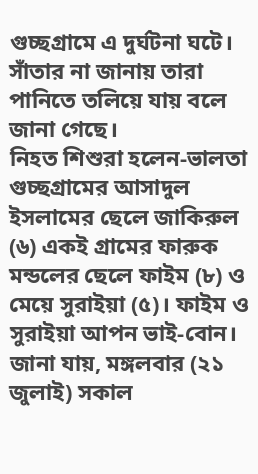গুচ্ছগ্রামে এ দুর্ঘটনা ঘটে। সাঁতার না জানায় তারা পানিতে তলিয়ে যায় বলে জানা গেছে।
নিহত শিশুরা হলেন-ভালতা গুচ্ছগ্রামের আসাদুল ইসলামের ছেলে জাকিরুল (৬) একই গ্রামের ফারুক মন্ডলের ছেলে ফাইম (৮) ও মেয়ে সুরাইয়া (৫)। ফাইম ও সুরাইয়া আপন ভাই-বোন।
জানা যায়, মঙ্গলবার (২১ জুলাই) সকাল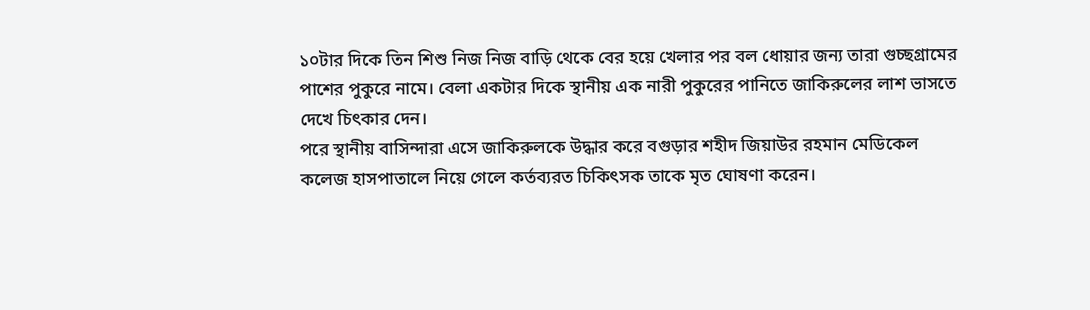১০টার দিকে তিন শিশু নিজ নিজ বাড়ি থেকে বের হয়ে খেলার পর বল ধোয়ার জন্য তারা গুচ্ছগ্রামের পাশের পুকুরে নামে। বেলা একটার দিকে স্থানীয় এক নারী পুকুরের পানিতে জাকিরুলের লাশ ভাসতে দেখে চিৎকার দেন।
পরে স্থানীয় বাসিন্দারা এসে জাকিরুলকে উদ্ধার করে বগুড়ার শহীদ জিয়াউর রহমান মেডিকেল কলেজ হাসপাতালে নিয়ে গেলে কর্তব্যরত চিকিৎসক তাকে মৃত ঘোষণা করেন।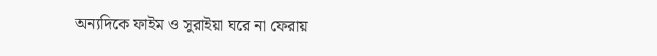অন্যদিকে ফাইম ও সুরাইয়া ঘরে না ফেরায়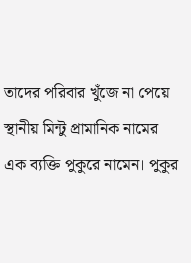তাদের পরিবার খুঁজে না পেয়ে স্থানীয় মিন্টু প্রামানিক নামের এক ব্যক্তি পুকুরে নামেন। পুকুর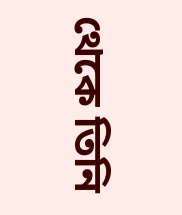থেকে তিনি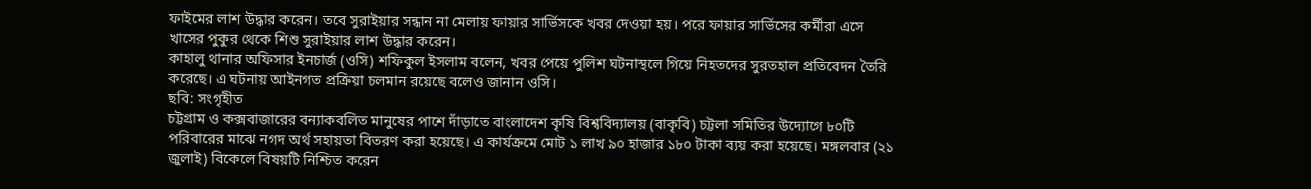ফাইমের লাশ উদ্ধার করেন। তবে সুরাইয়ার সন্ধান না মেলায় ফায়ার সার্ভিসকে খবর দেওয়া হয়। পরে ফায়ার সার্ভিসের কর্মীরা এসে খাসের পুকুর থেকে শিশু সুরাইয়ার লাশ উদ্ধার করেন।
কাহালু থানার অফিসার ইনচার্জ (ওসি) শফিকুল ইসলাম বলেন, খবর পেয়ে পুলিশ ঘটনাস্থলে গিয়ে নিহতদের সুরতহাল প্রতিবেদন তৈরি করেছে। এ ঘটনায় আইনগত প্রক্রিয়া চলমান রয়েছে বলেও জানান ওসি।
ছবি: সংগৃহীত
চট্টগ্রাম ও কক্সবাজারের বন্যাকবলিত মানুষের পাশে দাঁড়াতে বাংলাদেশ কৃষি বিশ্ববিদ্যালয় (বাকৃবি) চট্টলা সমিতির উদ্যোগে ৮০টি পরিবারের মাঝে নগদ অর্থ সহায়তা বিতরণ করা হয়েছে। এ কার্যক্রমে মোট ১ লাখ ৯০ হাজার ১৮০ টাকা ব্যয় করা হয়েছে। মঙ্গলবার (২১ জুলাই) বিকেলে বিষয়টি নিশ্চিত করেন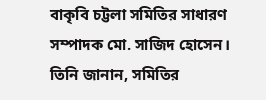বাকৃবি চট্টলা সমিতির সাধারণ সম্পাদক মো. সাজিদ হোসেন।
তিনি জানান, সমিতির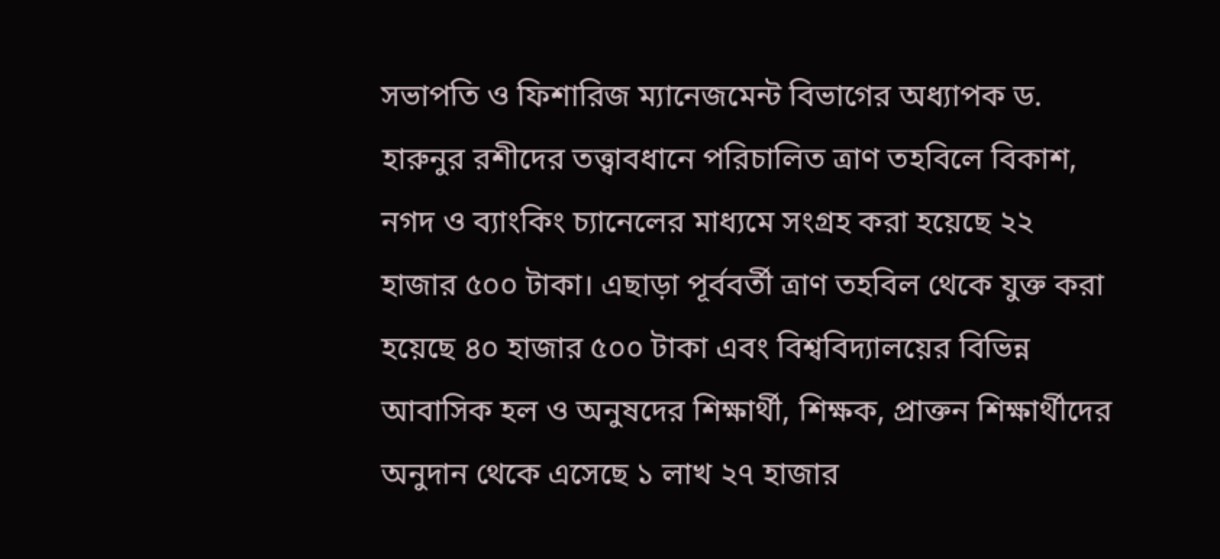সভাপতি ও ফিশারিজ ম্যানেজমেন্ট বিভাগের অধ্যাপক ড. হারুনুর রশীদের তত্ত্বাবধানে পরিচালিত ত্রাণ তহবিলে বিকাশ, নগদ ও ব্যাংকিং চ্যানেলের মাধ্যমে সংগ্রহ করা হয়েছে ২২ হাজার ৫০০ টাকা। এছাড়া পূর্ববর্তী ত্রাণ তহবিল থেকে যুক্ত করা হয়েছে ৪০ হাজার ৫০০ টাকা এবং বিশ্ববিদ্যালয়ের বিভিন্ন আবাসিক হল ও অনুষদের শিক্ষার্থী, শিক্ষক, প্রাক্তন শিক্ষার্থীদের অনুদান থেকে এসেছে ১ লাখ ২৭ হাজার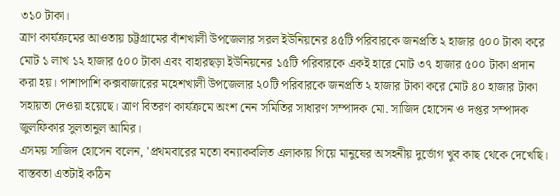৩১০ টাকা।
ত্রাণ কার্যক্রমের আওতায় চট্টগ্রামের বাঁশখালী উপজেলার সরল ইউনিয়নের ৪৫টি পরিবারকে জনপ্রতি ২ হাজার ৫০০ টাকা করে মোট ১ লাখ ১২ হাজার ৫০০ টাকা এবং বাহারছড়া ইউনিয়নের ১৫টি পরিবারকে একই হারে মোট ৩৭ হাজার ৫০০ টাকা প্রদান করা হয়। পাশাপাশি কক্সবাজারের মহেশখালী উপজেলার ২০টি পরিবারকে জনপ্রতি ২ হাজার টাকা করে মোট ৪০ হাজার টাকা সহায়তা দেওয়া হয়েছে। ত্রাণ বিতরণ কার্যক্রমে অংশ নেন সমিতির সাধারণ সম্পাদক মো. সাজিদ হোসেন ও দপ্তর সম্পাদক জুলফিকার সুলতানুল আমির।
এসময় সাজিদ হোসেন বলেন, 'প্রথমবারের মতো বন্যাকবলিত এলাকায় গিয়ে মানুষের অসহনীয় দুর্ভোগ খুব কাছ থেকে দেখেছি। বাস্তবতা এতটাই কঠিন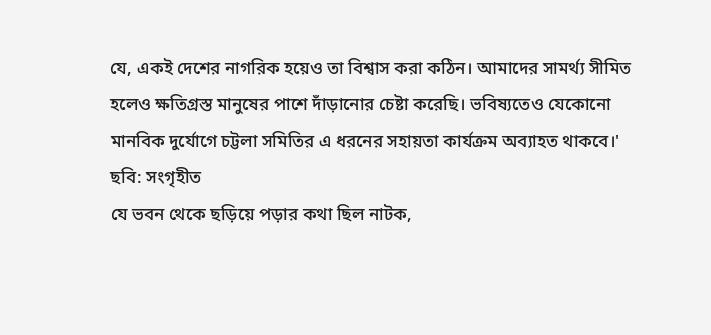যে, একই দেশের নাগরিক হয়েও তা বিশ্বাস করা কঠিন। আমাদের সামর্থ্য সীমিত হলেও ক্ষতিগ্রস্ত মানুষের পাশে দাঁড়ানোর চেষ্টা করেছি। ভবিষ্যতেও যেকোনো মানবিক দুর্যোগে চট্টলা সমিতির এ ধরনের সহায়তা কার্যক্রম অব্যাহত থাকবে।'
ছবি: সংগৃহীত
যে ভবন থেকে ছড়িয়ে পড়ার কথা ছিল নাটক,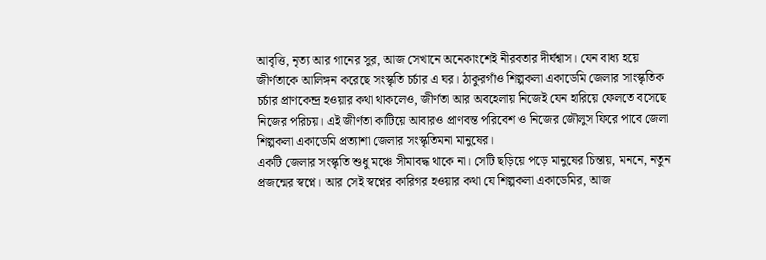আবৃত্তি, নৃত্য আর গানের সুর, আজ সেখানে অনেকাংশেই নীরবতার দীর্ঘশ্বাস। যেন বাধ্য হয়ে জীর্ণতাকে আলিঙ্গন করেছে সংস্কৃতি চর্চার এ ঘর। ঠাকুরগাঁও শিল্পকলা একাডেমি জেলার সাংস্কৃতিক চর্চার প্রাণকেন্দ্র হওয়ার কথা থাকলেও, জীর্ণতা আর অবহেলায় নিজেই যেন হারিয়ে ফেলতে বসেছে নিজের পরিচয়। এই জীর্ণতা কাটিয়ে আবারও প্রাণবন্ত পরিবেশ ও নিজের জৌলুস ফিরে পাবে জেলা শিল্পকলা একাডেমি প্রত্যাশা জেলার সংস্কৃতিমনা মানুষের।
একটি জেলার সংস্কৃতি শুধু মঞ্চে সীমাবদ্ধ থাকে না। সেটি ছড়িয়ে পড়ে মানুষের চিন্তায়, মননে, নতুন প্রজন্মের স্বপ্নে। আর সেই স্বপ্নের কারিগর হওয়ার কথা যে শিল্পকলা একাডেমির, আজ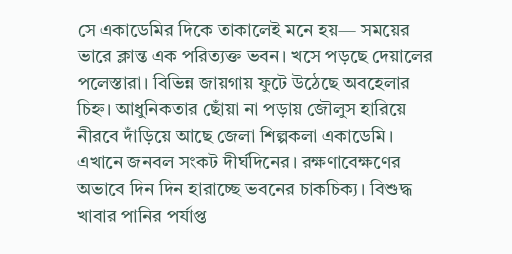সে একাডেমির দিকে তাকালেই মনে হয়— সময়ের ভারে ক্লান্ত এক পরিত্যক্ত ভবন। খসে পড়ছে দেয়ালের পলেস্তারা। বিভিন্ন জায়গায় ফুটে উঠেছে অবহেলার চিহ্ন। আধুনিকতার ছোঁয়া না পড়ায় জৌলুস হারিয়ে নীরবে দাঁড়িয়ে আছে জেলা শিল্পকলা একাডেমি।
এখানে জনবল সংকট দীর্ঘদিনের। রক্ষণাবেক্ষণের অভাবে দিন দিন হারাচ্ছে ভবনের চাকচিক্য। বিশুদ্ধ খাবার পানির পর্যাপ্ত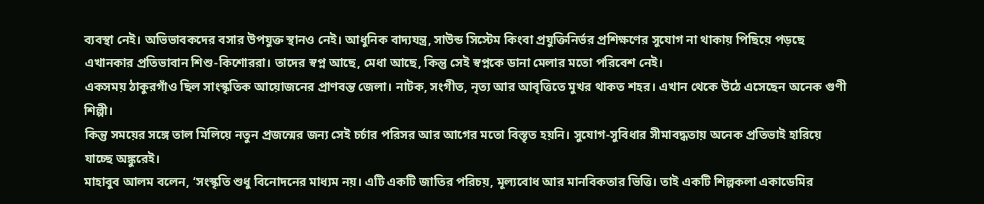ব্যবস্থা নেই। অভিভাবকদের বসার উপযুক্ত স্থানও নেই। আধুনিক বাদ্যযন্ত্র, সাউন্ড সিস্টেম কিংবা প্রযুক্তিনির্ভর প্রশিক্ষণের সুযোগ না থাকায় পিছিয়ে পড়ছে এখানকার প্রতিভাবান শিশু-কিশোররা। তাদের স্বপ্ন আছে, মেধা আছে, কিন্তু সেই স্বপ্নকে ডানা মেলার মতো পরিবেশ নেই।
একসময় ঠাকুরগাঁও ছিল সাংস্কৃতিক আয়োজনের প্রাণবন্ত জেলা। নাটক, সংগীত, নৃত্য আর আবৃত্তিতে মুখর থাকত শহর। এখান থেকে উঠে এসেছেন অনেক গুণী শিল্পী।
কিন্তু সময়ের সঙ্গে তাল মিলিয়ে নতুন প্রজন্মের জন্য সেই চর্চার পরিসর আর আগের মতো বিস্তৃত হয়নি। সুযোগ-সুবিধার সীমাবদ্ধতায় অনেক প্রতিভাই হারিয়ে যাচ্ছে অঙ্কুরেই।
মাহাবুব আলম বলেন, ‘সংস্কৃতি শুধু বিনোদনের মাধ্যম নয়। এটি একটি জাতির পরিচয়, মূল্যবোধ আর মানবিকতার ভিত্তি। তাই একটি শিল্পকলা একাডেমির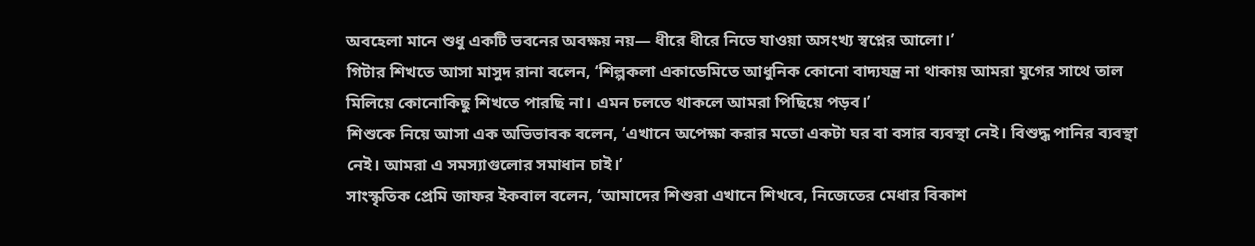অবহেলা মানে শুধু একটি ভবনের অবক্ষয় নয়— ধীরে ধীরে নিভে যাওয়া অসংখ্য স্বপ্নের আলো।’
গিটার শিখতে আসা মাসুদ রানা বলেন, ‘শিল্পকলা একাডেমিতে আধুনিক কোনো বাদ্যযন্ত্র না থাকায় আমরা যুগের সাথে তাল মিলিয়ে কোনোকিছু শিখতে পারছি না। এমন চলতে থাকলে আমরা পিছিয়ে পড়ব।’
শিশুকে নিয়ে আসা এক অভিভাবক বলেন, ‘এখানে অপেক্ষা করার মতো একটা ঘর বা বসার ব্যবস্থা নেই। বিশুদ্ধ পানির ব্যবস্থা নেই। আমরা এ সমস্যাগুলোর সমাধান চাই।’
সাংস্কৃতিক প্রেমি জাফর ইকবাল বলেন, ‘আমাদের শিশুরা এখানে শিখবে, নিজেতের মেধার বিকাশ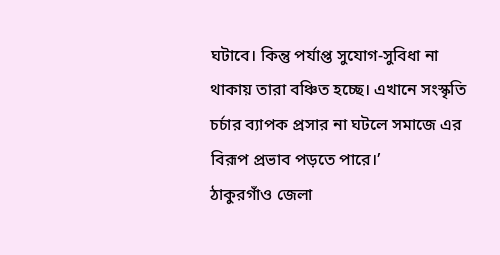ঘটাবে। কিন্তু পর্যাপ্ত সুযোগ-সুবিধা না থাকায় তারা বঞ্চিত হচ্ছে। এখানে সংস্কৃতি চর্চার ব্যাপক প্রসার না ঘটলে সমাজে এর বিরূপ প্রভাব পড়তে পারে।’
ঠাকুরগাঁও জেলা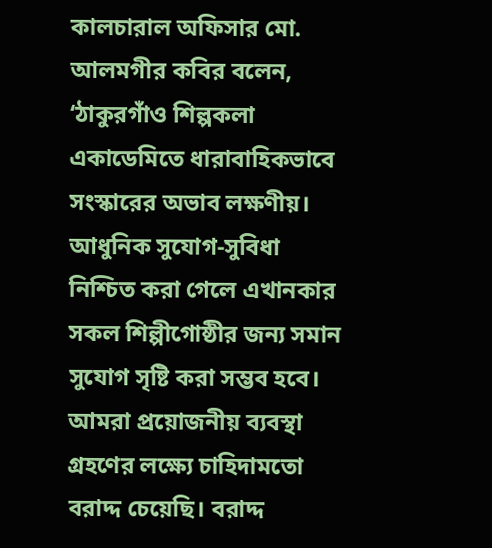কালচারাল অফিসার মো. আলমগীর কবির বলেন, ‘ঠাকুরগাঁও শিল্পকলা একাডেমিতে ধারাবাহিকভাবে সংস্কারের অভাব লক্ষণীয়। আধুনিক সুযোগ-সুবিধা নিশ্চিত করা গেলে এখানকার সকল শিল্পীগোষ্ঠীর জন্য সমান সুযোগ সৃষ্টি করা সম্ভব হবে। আমরা প্রয়োজনীয় ব্যবস্থা গ্রহণের লক্ষ্যে চাহিদামতো বরাদ্দ চেয়েছি। বরাদ্দ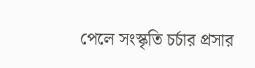পেলে সংস্কৃতি চর্চার প্রসার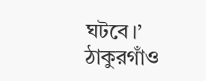ঘটবে।’
ঠাকুরগাঁও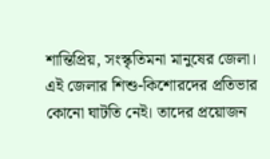শান্তিপ্রিয়, সংস্কৃতিমনা মানুষের জেলা। এই জেলার শিশু-কিশোরদের প্রতিভার কোনো ঘাটতি নেই। তাদের প্রয়োজন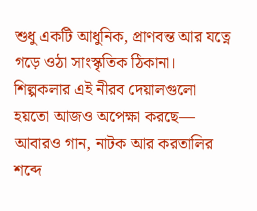শুধু একটি আধুনিক, প্রাণবন্ত আর যত্নে গড়ে ওঠা সাংস্কৃতিক ঠিকানা। শিল্পকলার এই নীরব দেয়ালগুলো হয়তো আজও অপেক্ষা করছে— আবারও গান, নাটক আর করতালির শব্দে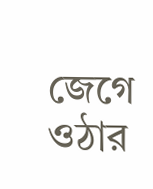জেগে ওঠার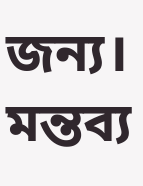জন্য।
মন্তব্য